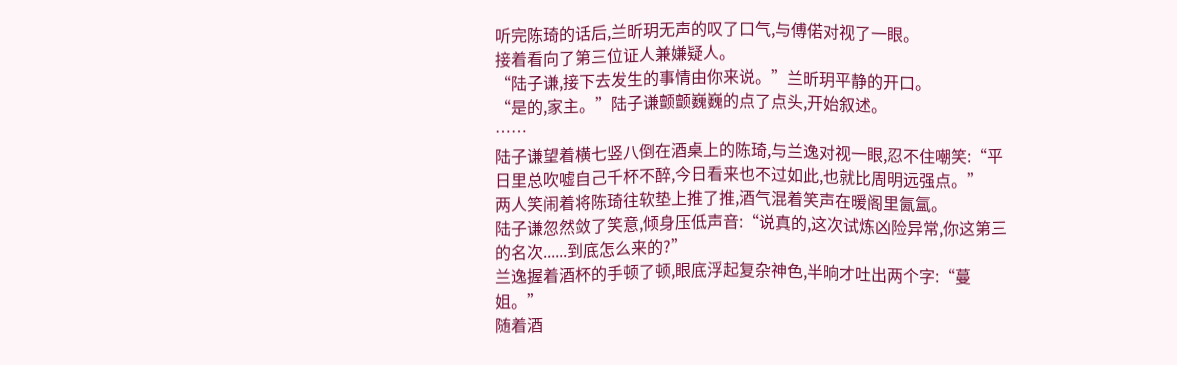听完陈琦的话后,兰昕玥无声的叹了口气,与傅偌对视了一眼。
接着看向了第三位证人兼嫌疑人。
“陆子谦,接下去发生的事情由你来说。”兰昕玥平静的开口。
“是的,家主。”陆子谦颤颤巍巍的点了点头,开始叙述。
……
陆子谦望着横七竖八倒在酒桌上的陈琦,与兰逸对视一眼,忍不住嘲笑:“平日里总吹嘘自己千杯不醉,今日看来也不过如此,也就比周明远强点。”
两人笑闹着将陈琦往软垫上推了推,酒气混着笑声在暖阁里氤氲。
陆子谦忽然敛了笑意,倾身压低声音:“说真的,这次试炼凶险异常,你这第三的名次......到底怎么来的?”
兰逸握着酒杯的手顿了顿,眼底浮起复杂神色,半晌才吐出两个字:“蔓姐。”
随着酒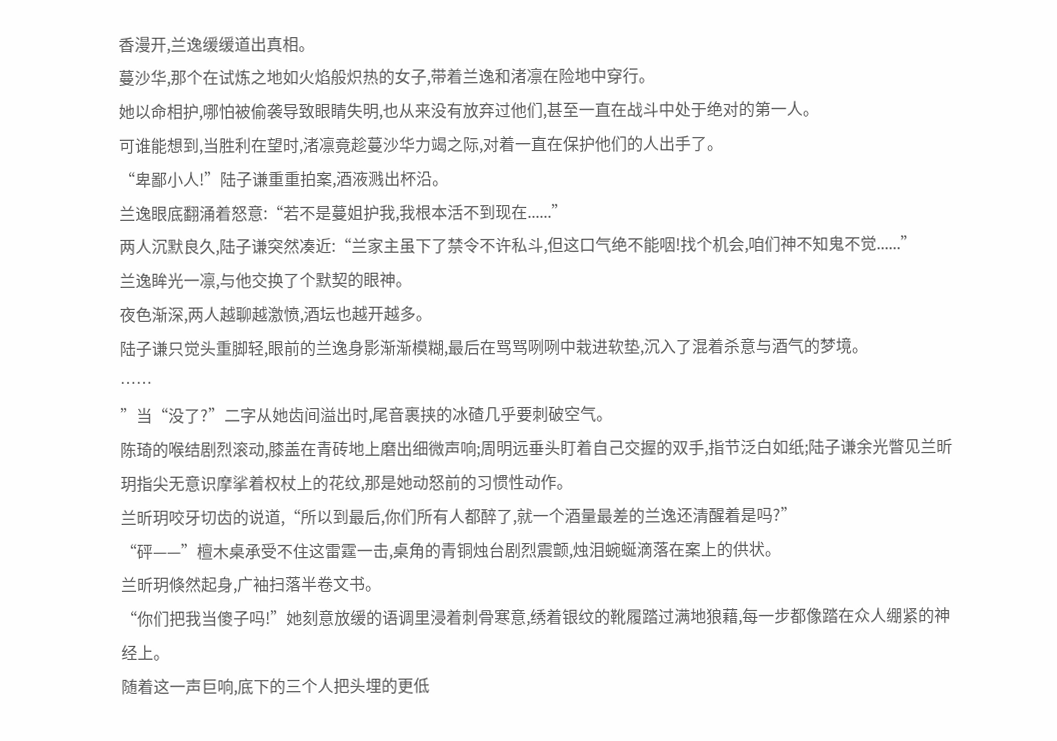香漫开,兰逸缓缓道出真相。
蔓沙华,那个在试炼之地如火焰般炽热的女子,带着兰逸和渚凛在险地中穿行。
她以命相护,哪怕被偷袭导致眼睛失明,也从来没有放弃过他们,甚至一直在战斗中处于绝对的第一人。
可谁能想到,当胜利在望时,渚凛竟趁蔓沙华力竭之际,对着一直在保护他们的人出手了。
“卑鄙小人!”陆子谦重重拍案,酒液溅出杯沿。
兰逸眼底翻涌着怒意:“若不是蔓姐护我,我根本活不到现在......”
两人沉默良久,陆子谦突然凑近:“兰家主虽下了禁令不许私斗,但这口气绝不能咽!找个机会,咱们神不知鬼不觉......”
兰逸眸光一凛,与他交换了个默契的眼神。
夜色渐深,两人越聊越激愤,酒坛也越开越多。
陆子谦只觉头重脚轻,眼前的兰逸身影渐渐模糊,最后在骂骂咧咧中栽进软垫,沉入了混着杀意与酒气的梦境。
……
”当“没了?”二字从她齿间溢出时,尾音裹挟的冰碴几乎要刺破空气。
陈琦的喉结剧烈滚动,膝盖在青砖地上磨出细微声响;周明远垂头盯着自己交握的双手,指节泛白如纸;陆子谦余光瞥见兰昕玥指尖无意识摩挲着权杖上的花纹,那是她动怒前的习惯性动作。
兰昕玥咬牙切齿的说道,“所以到最后,你们所有人都醉了,就一个酒量最差的兰逸还清醒着是吗?”
“砰——”檀木桌承受不住这雷霆一击,桌角的青铜烛台剧烈震颤,烛泪蜿蜒滴落在案上的供状。
兰昕玥倏然起身,广袖扫落半卷文书。
“你们把我当傻子吗!”她刻意放缓的语调里浸着刺骨寒意,绣着银纹的靴履踏过满地狼藉,每一步都像踏在众人绷紧的神经上。
随着这一声巨响,底下的三个人把头埋的更低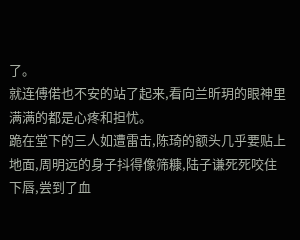了。
就连傅偌也不安的站了起来,看向兰昕玥的眼神里满满的都是心疼和担忧。
跪在堂下的三人如遭雷击,陈琦的额头几乎要贴上地面,周明远的身子抖得像筛糠,陆子谦死死咬住下唇,尝到了血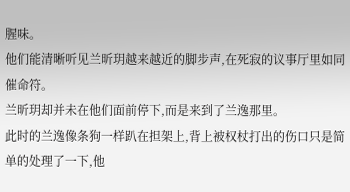腥味。
他们能清晰听见兰昕玥越来越近的脚步声,在死寂的议事厅里如同催命符。
兰昕玥却并未在他们面前停下,而是来到了兰逸那里。
此时的兰逸像条狗一样趴在担架上,背上被权杖打出的伤口只是简单的处理了一下,他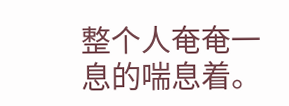整个人奄奄一息的喘息着。